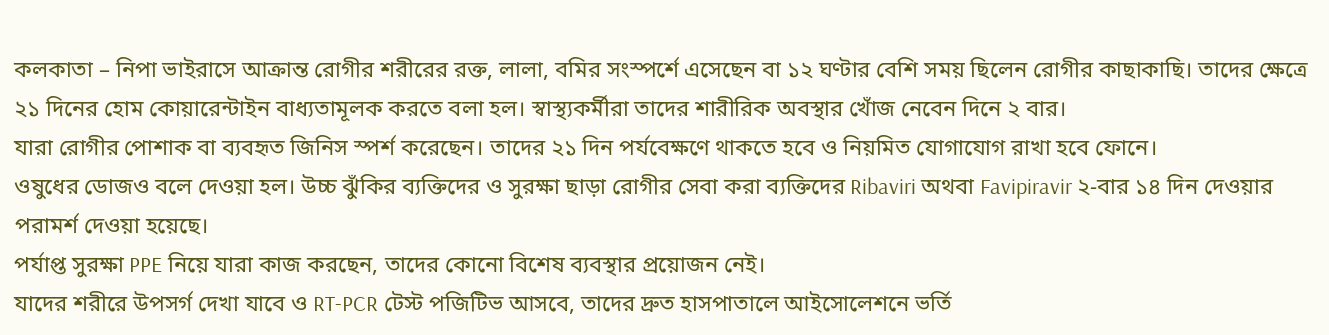কলকাতা – নিপা ভাইরাসে আক্রান্ত রোগীর শরীরের রক্ত, লালা, বমির সংস্পর্শে এসেছেন বা ১২ ঘণ্টার বেশি সময় ছিলেন রোগীর কাছাকাছি। তাদের ক্ষেত্রে ২১ দিনের হোম কোয়ারেন্টাইন বাধ্যতামূলক করতে বলা হল। স্বাস্থ্যকর্মীরা তাদের শারীরিক অবস্থার খোঁজ নেবেন দিনে ২ বার।
যারা রোগীর পোশাক বা ব্যবহৃত জিনিস স্পর্শ করেছেন। তাদের ২১ দিন পর্যবেক্ষণে থাকতে হবে ও নিয়মিত যোগাযোগ রাখা হবে ফোনে।
ওষুধের ডোজও বলে দেওয়া হল। উচ্চ ঝুঁকির ব্যক্তিদের ও সুরক্ষা ছাড়া রোগীর সেবা করা ব্যক্তিদের Ribaviri অথবা Favipiravir ২-বার ১৪ দিন দেওয়ার পরামর্শ দেওয়া হয়েছে।
পর্যাপ্ত সুরক্ষা PPE নিয়ে যারা কাজ করছেন, তাদের কোনো বিশেষ ব্যবস্থার প্রয়োজন নেই।
যাদের শরীরে উপসর্গ দেখা যাবে ও RT-PCR টেস্ট পজিটিভ আসবে, তাদের দ্রুত হাসপাতালে আইসোলেশনে ভর্তি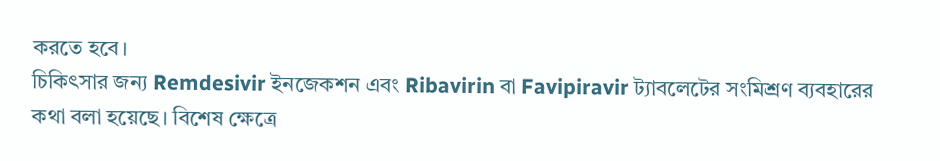করতে হবে।
চিকিৎসার জন্য Remdesivir ইনজেকশন এবং Ribavirin বা Favipiravir ট্যাবলেটের সংমিশ্রণ ব্যবহারের কথা বলা হয়েছে। বিশেষ ক্ষেত্রে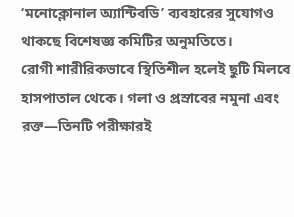‘মনোক্লোনাল অ্যান্টিবডি’ ব্যবহারের সুযোগও থাকছে বিশেষজ্ঞ কমিটির অনুমতিতে।
রোগী শারীরিকভাবে স্থিতিশীল হলেই ছুটি মিলবে হাসপাতাল থেকে। গলা ও প্রস্রাবের নমুনা এবং রক্ত—তিনটি পরীক্ষারই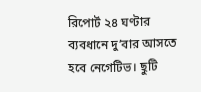রিপোর্ট ২৪ ঘণ্টার ব্যবধানে দু’বার আসতে হবে নেগেটিভ। ছুটি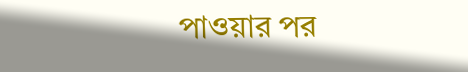পাওয়ার পর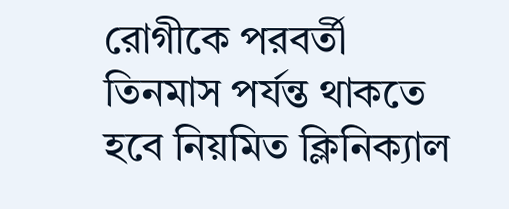রোগীকে পরবর্তী তিনমাস পর্যন্ত থাকতে হবে নিয়মিত ক্লিনিক্যাল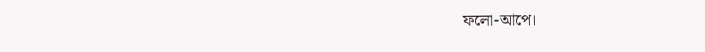ফলো-আপে।